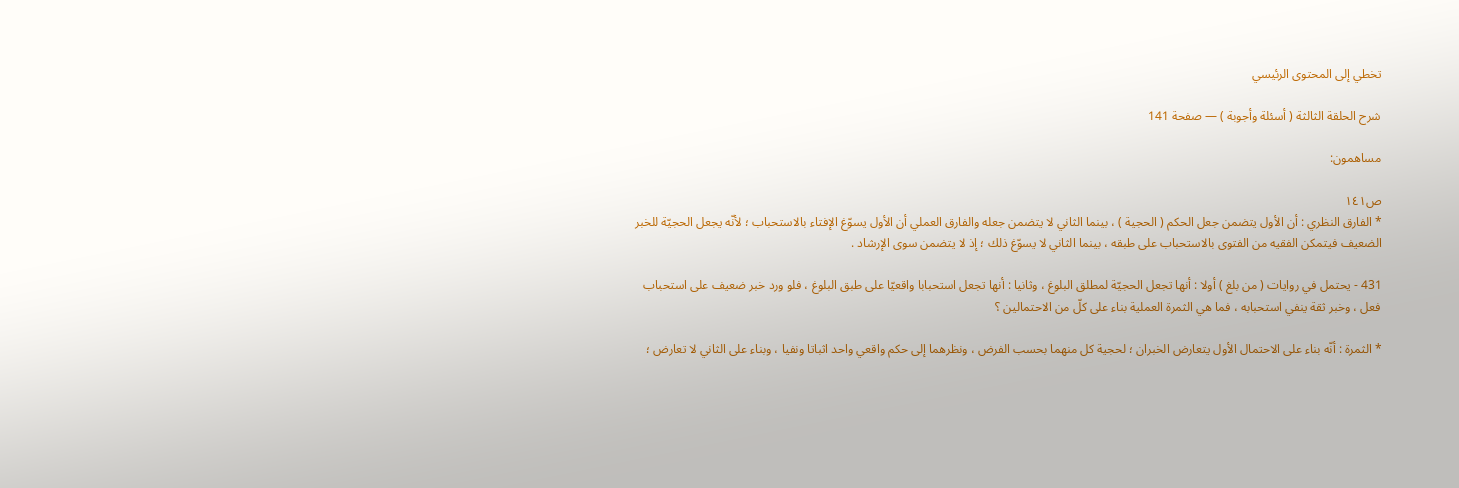تخطي إلى المحتوى الرئيسي

شرح الحلقة الثالثة ( أسئلة وأجوبة ) — صفحة 141

مساهمون:

ص١٤١
* الفارق النظري : أن الأول يتضمن جعل الحكم ( الحجية ) ، بينما الثاني لا يتضمن جعله والفارق العملي أن الأول يسوّغ الإفتاء بالاستحباب ؛ لأنّه يجعل الحجيّة للخبر الضعيف فيتمكن الفقيه من الفتوى بالاستحباب على طبقه ، بينما الثاني لا يسوّغ ذلك ؛ إذ لا يتضمن سوى الإرشاد .

431 - يحتمل في روايات ( من بلغ ) أولا : أنها تجعل الحجيّة لمطلق البلوغ ، وثانيا : أنها تجعل استحبابا واقعيّا على طبق البلوغ ، فلو ورد خبر ضعيف على استحباب فعل ، وخبر ثقة ينفي استحبابه ، فما هي الثمرة العملية بناء على كلّ من الاحتمالين ؟

* الثمرة : أنّه بناء على الاحتمال الأول يتعارض الخبران ؛ لحجية كل منهما بحسب الفرض ، ونظرهما إلى حكم واقعي واحد اثباتا ونفيا ، وبناء على الثاني لا تعارض ؛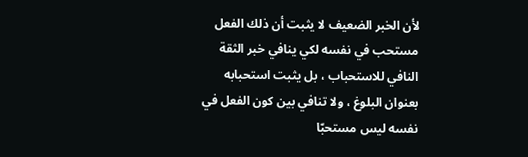لأن الخبر الضعيف لا يثبت أن ذلك الفعل مستحب في نفسه لكي ينافي خبر الثقة النافي للاستحباب ، بل يثبت استحبابه بعنوان البلوغ ، ولا تنافي بين كون الفعل في نفسه ليس مستحبّا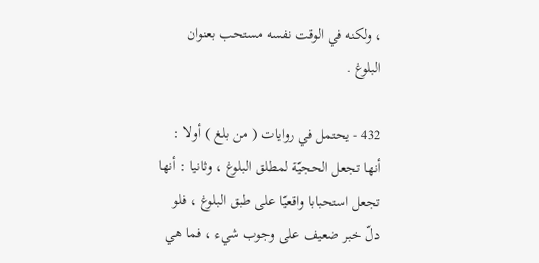، ولكنه في الوقت نفسه مستحب بعنوان البلوغ .

432 - يحتمل في روايات ( من بلغ ) أولا : أنها تجعل الحجيّة لمطلق البلوغ ، وثانيا : أنها تجعل استحبابا واقعيّا على طبق البلوغ ، فلو دلّ خبر ضعيف على وجوب شيء ، فما هي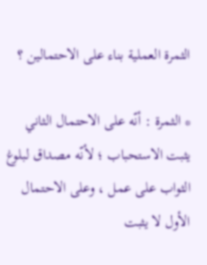الثمرة العملية بناء على الاحتمالين ؟

* الثمرة : أنّه على الاحتمال الثاني يثبت الاستحباب ؛ لأنّه مصداق لبلوغ الثواب على عمل ، وعلى الاحتمال الأول لا يثبت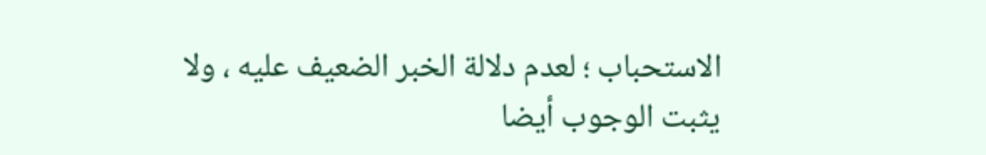الاستحباب ؛ لعدم دلالة الخبر الضعيف عليه ، ولا يثبت الوجوب أيضا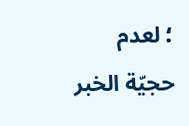؛ لعدم حجيّة الخبر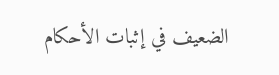الضعيف في إثبات الأحكام